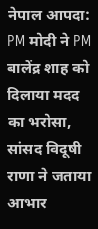नेपाल आपदा: PM मोदी ने PM बालेंद्र शाह को दिलाया मदद का भरोसा, सांसद विदूषी राणा ने जताया आभार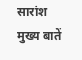सारांश
मुख्य बातें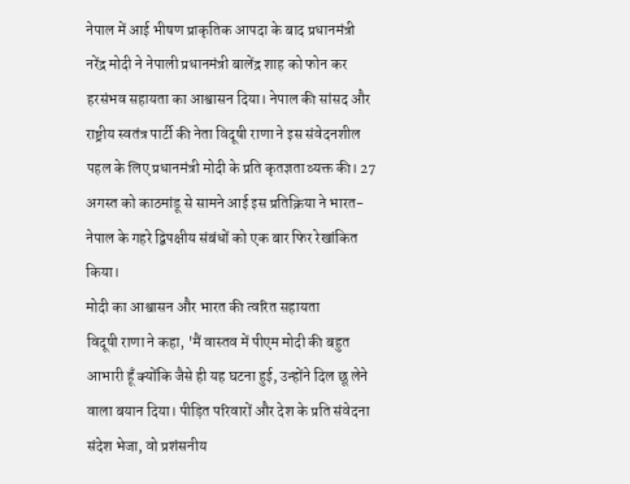नेपाल में आई भीषण प्राकृतिक आपदा के बाद प्रधानमंत्री नरेंद्र मोदी ने नेपाली प्रधानमंत्री बालेंद्र शाह को फोन कर हरसंभव सहायता का आश्वासन दिया। नेपाल की सांसद और राष्ट्रीय स्वतंत्र पार्टी की नेता विदूषी राणा ने इस संवेदनशील पहल के लिए प्रधानमंत्री मोदी के प्रति कृतज्ञता व्यक्त की। 27 अगस्त को काठमांडू से सामने आई इस प्रतिक्रिया ने भारत-नेपाल के गहरे द्विपक्षीय संबंधों को एक बार फिर रेखांकित किया।
मोदी का आश्वासन और भारत की त्वरित सहायता
विदूषी राणा ने कहा, 'मैं वास्तव में पीएम मोदी की बहुत आभारी हूँ क्योंकि जैसे ही यह घटना हुई, उन्होंने दिल छू लेने वाला बयान दिया। पीड़ित परिवारों और देश के प्रति संवेदना संदेश भेजा, वो प्रशंसनीय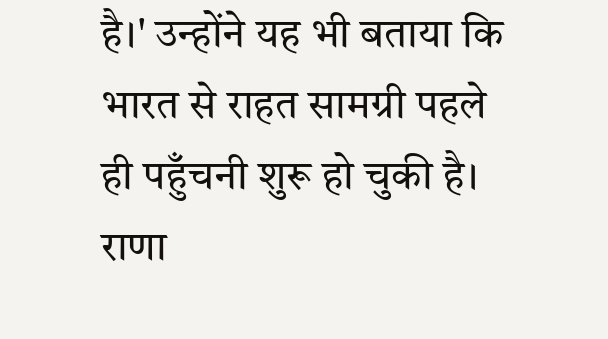है।' उन्होंने यह भी बताया कि भारत से राहत सामग्री पहले ही पहुँचनी शुरू हो चुकी है। राणा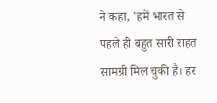ने कहा, 'हमें भारत से पहले ही बहुत सारी राहत सामग्री मिल चुकी है। हर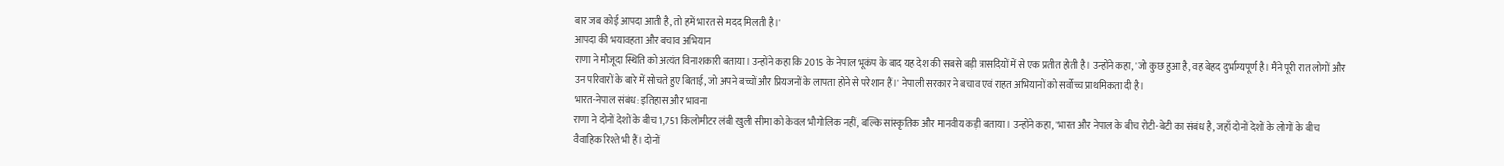बार जब कोई आपदा आती है, तो हमें भारत से मदद मिलती है।'
आपदा की भयावहता और बचाव अभियान
राणा ने मौजूदा स्थिति को अत्यंत विनाशकारी बताया। उन्होंने कहा कि 2015 के नेपाल भूकंप के बाद यह देश की सबसे बड़ी त्रासदियों में से एक प्रतीत होती है। उन्होंने कहा, 'जो कुछ हुआ है, वह बेहद दुर्भाग्यपूर्ण है। मैंने पूरी रात लोगों और उन परिवारों के बारे में सोचते हुए बिताई, जो अपने बच्चों और प्रियजनों के लापता होने से परेशान हैं।' नेपाली सरकार ने बचाव एवं राहत अभियानों को सर्वोच्च प्राथमिकता दी है।
भारत-नेपाल संबंध: इतिहास और भावना
राणा ने दोनों देशों के बीच 1,751 किलोमीटर लंबी खुली सीमा को केवल भौगोलिक नहीं, बल्कि सांस्कृतिक और मानवीय कड़ी बताया। उन्होंने कहा, 'भारत और नेपाल के बीच रोटी-बेटी का संबंध है, जहाँ दोनों देशों के लोगों के बीच वैवाहिक रिश्ते भी हैं। दोनों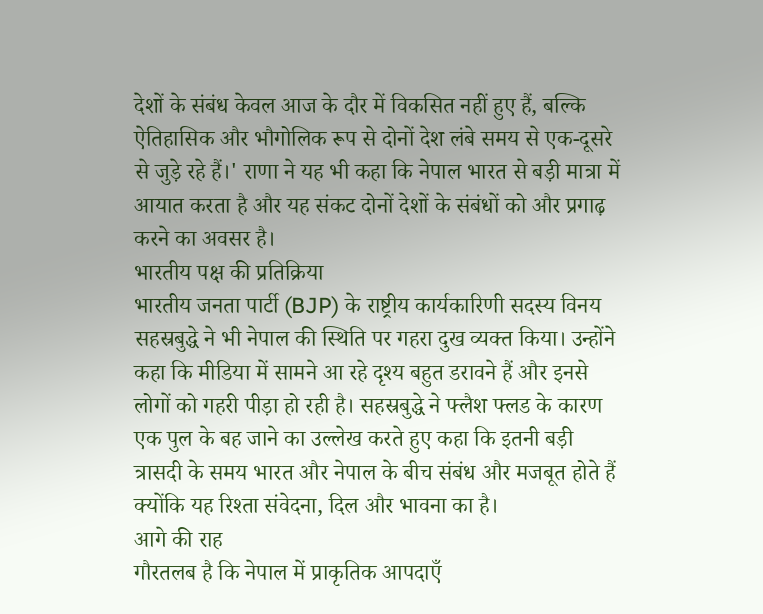देशों के संबंध केवल आज के दौर में विकसित नहीं हुए हैं, बल्कि ऐतिहासिक और भौगोलिक रूप से दोनों देश लंबे समय से एक-दूसरे से जुड़े रहे हैं।' राणा ने यह भी कहा कि नेपाल भारत से बड़ी मात्रा में आयात करता है और यह संकट दोनों देशों के संबंधों को और प्रगाढ़ करने का अवसर है।
भारतीय पक्ष की प्रतिक्रिया
भारतीय जनता पार्टी (BJP) के राष्ट्रीय कार्यकारिणी सदस्य विनय सहस्रबुद्धे ने भी नेपाल की स्थिति पर गहरा दुख व्यक्त किया। उन्होंने कहा कि मीडिया में सामने आ रहे दृश्य बहुत डरावने हैं और इनसे लोगों को गहरी पीड़ा हो रही है। सहस्रबुद्धे ने फ्लैश फ्लड के कारण एक पुल के बह जाने का उल्लेख करते हुए कहा कि इतनी बड़ी त्रासदी के समय भारत और नेपाल के बीच संबंध और मजबूत होते हैं क्योंकि यह रिश्ता संवेदना, दिल और भावना का है।
आगे की राह
गौरतलब है कि नेपाल में प्राकृतिक आपदाएँ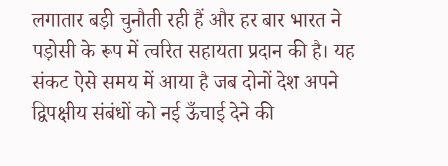लगातार बड़ी चुनौती रही हैं और हर बार भारत ने पड़ोसी के रूप में त्वरित सहायता प्रदान की है। यह संकट ऐसे समय में आया है जब दोनों देश अपने द्विपक्षीय संबंधों को नई ऊँचाई देने की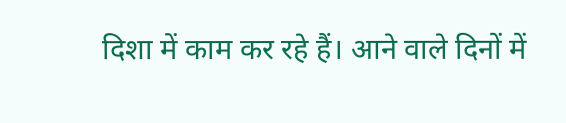दिशा में काम कर रहे हैं। आने वाले दिनों में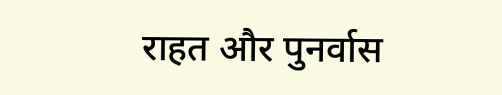राहत और पुनर्वास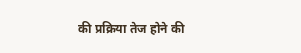की प्रक्रिया तेज होने की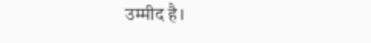उम्मीद है।